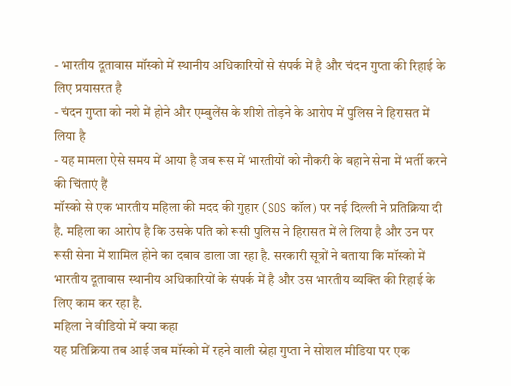- भारतीय दूतावास मॉस्को में स्थानीय अधिकारियों से संपर्क में है और चंदन गुप्ता की रिहाई के लिए प्रयासरत है
- चंदन गुप्ता को नशे में होने और एम्बुलेंस के शीशे तोड़ने के आरोप में पुलिस ने हिरासत में लिया है
- यह मामला ऐसे समय में आया है जब रूस में भारतीयों को नौकरी के बहाने सेना में भर्ती करने की चिंताएं हैं
मॉस्को से एक भारतीय महिला की मदद की गुहार (SOS कॉल) पर नई दिल्ली ने प्रतिक्रिया दी है. महिला का आरोप है कि उसके पति को रूसी पुलिस ने हिरासत में ले लिया है और उन पर रूसी सेना में शामिल होने का दबाव डाला जा रहा है. सरकारी सूत्रों ने बताया कि मॉस्को में भारतीय दूतावास स्थानीय अधिकारियों के संपर्क में है और उस भारतीय व्यक्ति की रिहाई के लिए काम कर रहा है.
महिला ने वीडियो में क्या कहा
यह प्रतिक्रिया तब आई जब मॉस्को में रहने वाली स्नेहा गुप्ता ने सोशल मीडिया पर एक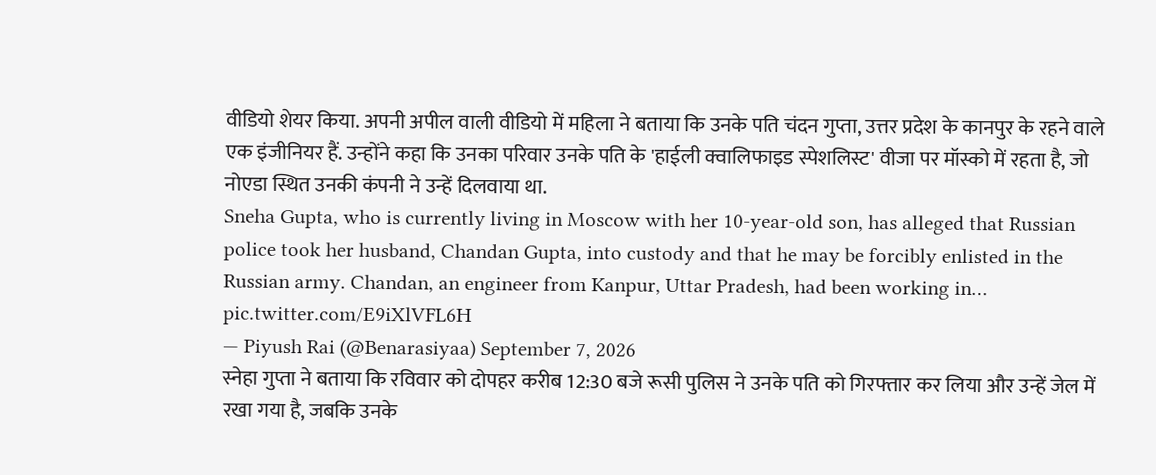वीडियो शेयर किया. अपनी अपील वाली वीडियो में महिला ने बताया कि उनके पति चंदन गुप्ता, उत्तर प्रदेश के कानपुर के रहने वाले एक इंजीनियर हैं. उन्होंने कहा कि उनका परिवार उनके पति के 'हाईली क्वालिफाइड स्पेशलिस्ट' वीजा पर मॉस्को में रहता है, जो नोएडा स्थित उनकी कंपनी ने उन्हें दिलवाया था.
Sneha Gupta, who is currently living in Moscow with her 10-year-old son, has alleged that Russian police took her husband, Chandan Gupta, into custody and that he may be forcibly enlisted in the Russian army. Chandan, an engineer from Kanpur, Uttar Pradesh, had been working in… pic.twitter.com/E9iXlVFL6H
— Piyush Rai (@Benarasiyaa) September 7, 2026
स्नेहा गुप्ता ने बताया कि रविवार को दोपहर करीब 12:30 बजे रूसी पुलिस ने उनके पति को गिरफ्तार कर लिया और उन्हें जेल में रखा गया है, जबकि उनके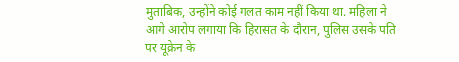मुताबिक, उन्होंने कोई गलत काम नहीं किया था. महिला ने आगे आरोप लगाया कि हिरासत के दौरान, पुलिस उसके पति पर यूक्रेन के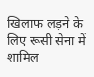खिलाफ लड़ने के लिए रूसी सेना में शामिल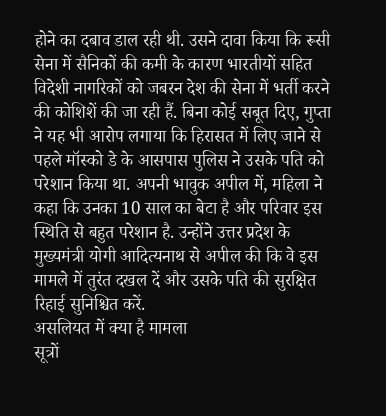होने का दबाव डाल रही थी. उसने दावा किया कि रूसी सेना में सैनिकों की कमी के कारण भारतीयों सहित विदेशी नागरिकों को जबरन देश की सेना में भर्ती करने की कोशिशें की जा रही हैं. बिना कोई सबूत दिए, गुप्ता ने यह भी आरोप लगाया कि हिरासत में लिए जाने से पहले मॉस्को डे के आसपास पुलिस ने उसके पति को परेशान किया था. अपनी भावुक अपील में, महिला ने कहा कि उनका 10 साल का बेटा है और परिवार इस स्थिति से बहुत परेशान है. उन्होंने उत्तर प्रदेश के मुख्यमंत्री योगी आदित्यनाथ से अपील की कि वे इस मामले में तुरंत दखल दें और उसके पति की सुरक्षित रिहाई सुनिश्चित करें.
असलियत में क्या है मामला
सूत्रों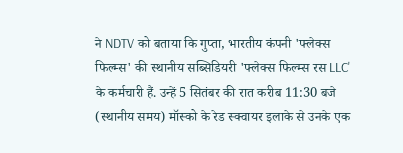ने NDTV को बताया कि गुप्ता, भारतीय कंपनी 'फ्लेक्स फिल्म्स' की स्थानीय सब्सिडियरी 'फ्लेक्स फिल्म्स रस LLC' के कर्मचारी हैं. उन्हें 5 सितंबर की रात करीब 11:30 बजे (स्थानीय समय) मॉस्को के रेड स्क्वायर इलाके से उनके एक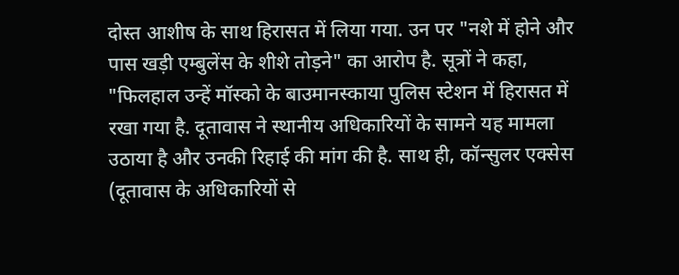दोस्त आशीष के साथ हिरासत में लिया गया. उन पर "नशे में होने और पास खड़ी एम्बुलेंस के शीशे तोड़ने" का आरोप है. सूत्रों ने कहा, "फिलहाल उन्हें मॉस्को के बाउमानस्काया पुलिस स्टेशन में हिरासत में रखा गया है. दूतावास ने स्थानीय अधिकारियों के सामने यह मामला उठाया है और उनकी रिहाई की मांग की है. साथ ही, कॉन्सुलर एक्सेस (दूतावास के अधिकारियों से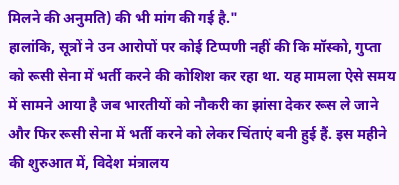मिलने की अनुमति) की भी मांग की गई है."
हालांकि, सूत्रों ने उन आरोपों पर कोई टिप्पणी नहीं की कि मॉस्को, गुप्ता को रूसी सेना में भर्ती करने की कोशिश कर रहा था. यह मामला ऐसे समय में सामने आया है जब भारतीयों को नौकरी का झांसा देकर रूस ले जाने और फिर रूसी सेना में भर्ती करने को लेकर चिंताएं बनी हुई हैं. इस महीने की शुरुआत में, विदेश मंत्रालय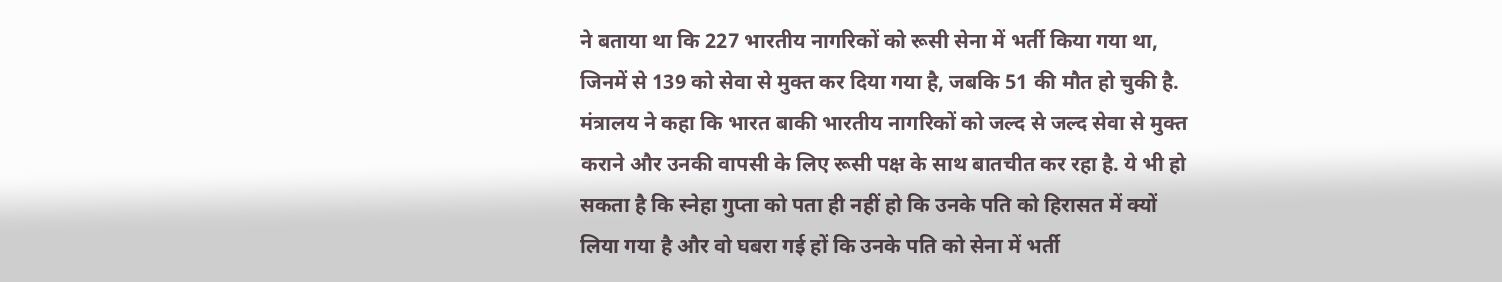ने बताया था कि 227 भारतीय नागरिकों को रूसी सेना में भर्ती किया गया था, जिनमें से 139 को सेवा से मुक्त कर दिया गया है, जबकि 51 की मौत हो चुकी है. मंत्रालय ने कहा कि भारत बाकी भारतीय नागरिकों को जल्द से जल्द सेवा से मुक्त कराने और उनकी वापसी के लिए रूसी पक्ष के साथ बातचीत कर रहा है. ये भी हो सकता है कि स्नेहा गुप्ता को पता ही नहीं हो कि उनके पति को हिरासत में क्यों लिया गया है और वो घबरा गई हों कि उनके पति को सेना में भर्ती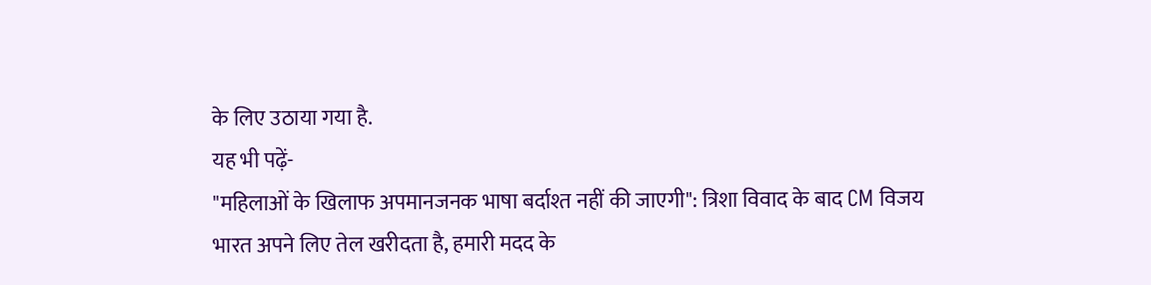के लिए उठाया गया है.
यह भी पढ़ें-
"महिलाओं के खिलाफ अपमानजनक भाषा बर्दाश्त नहीं की जाएगी": त्रिशा विवाद के बाद CM विजय
भारत अपने लिए तेल खरीदता है, हमारी मदद के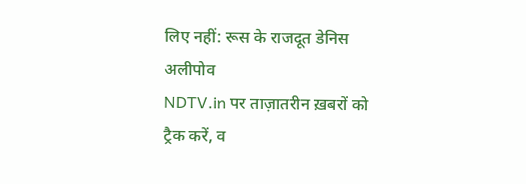लिए नहीं: रूस के राजदूत डेनिस अलीपोव
NDTV.in पर ताज़ातरीन ख़बरों को ट्रैक करें, व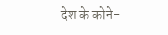देश के कोने-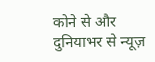कोने से और दुनियाभर से न्यूज़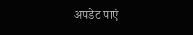अपडेट पाएं